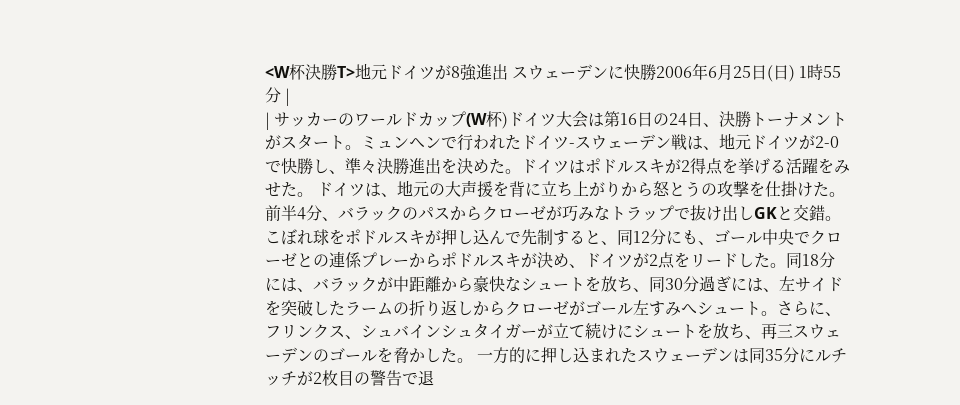<W杯決勝T>地元ドイツが8強進出 スウェーデンに快勝2006年6月25日(日) 1時55分 |
| サッカーのワールドカップ(W杯)ドイツ大会は第16日の24日、決勝トーナメントがスタート。ミュンヘンで行われたドイツ-スウェーデン戦は、地元ドイツが2-0で快勝し、準々決勝進出を決めた。ドイツはポドルスキが2得点を挙げる活躍をみせた。 ドイツは、地元の大声援を背に立ち上がりから怒とうの攻撃を仕掛けた。前半4分、バラックのパスからクローゼが巧みなトラップで抜け出しGKと交錯。こぼれ球をポドルスキが押し込んで先制すると、同12分にも、ゴール中央でクローゼとの連係プレーからポドルスキが決め、ドイツが2点をリードした。同18分には、バラックが中距離から豪快なシュートを放ち、同30分過ぎには、左サイドを突破したラームの折り返しからクローゼがゴール左すみへシュート。さらに、フリンクス、シュバインシュタイガーが立て続けにシュートを放ち、再三スウェーデンのゴールを脅かした。 一方的に押し込まれたスウェーデンは同35分にルチッチが2枚目の警告で退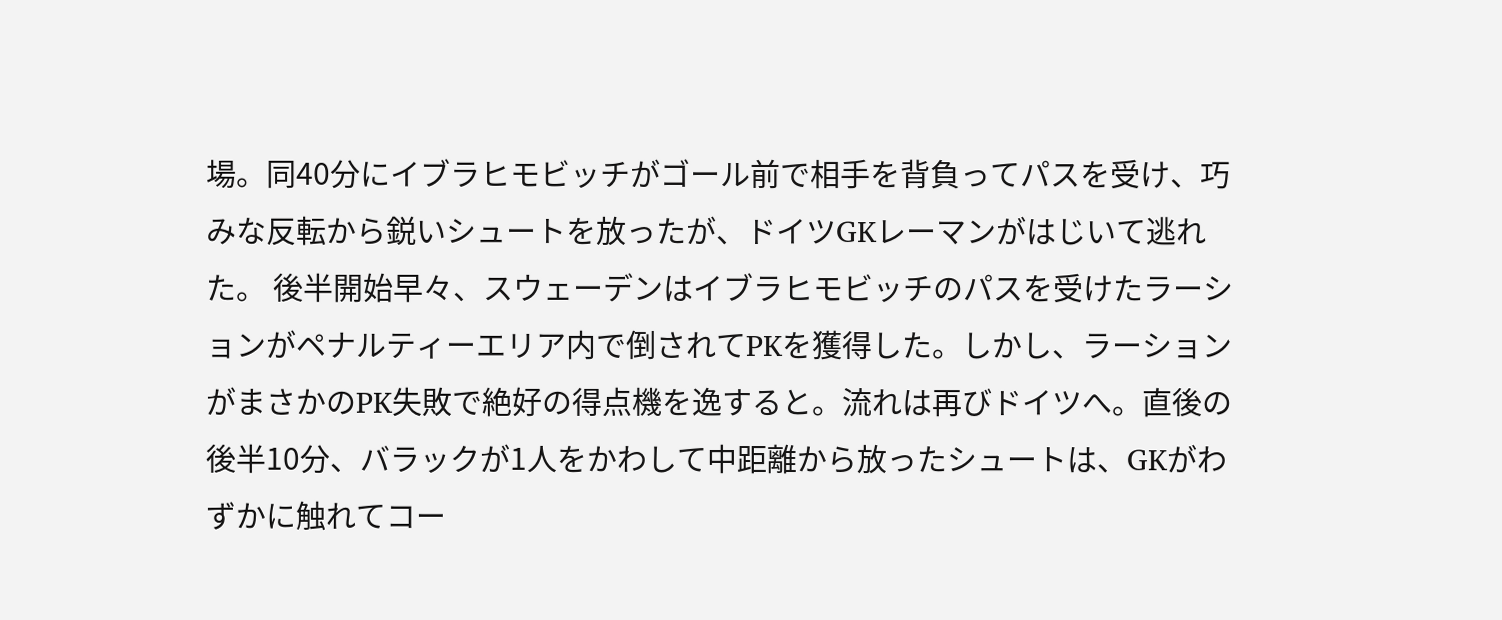場。同40分にイブラヒモビッチがゴール前で相手を背負ってパスを受け、巧みな反転から鋭いシュートを放ったが、ドイツGKレーマンがはじいて逃れた。 後半開始早々、スウェーデンはイブラヒモビッチのパスを受けたラーションがペナルティーエリア内で倒されてPKを獲得した。しかし、ラーションがまさかのPK失敗で絶好の得点機を逸すると。流れは再びドイツへ。直後の後半10分、バラックが1人をかわして中距離から放ったシュートは、GKがわずかに触れてコー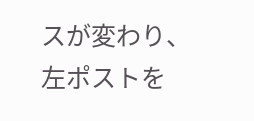スが変わり、左ポストを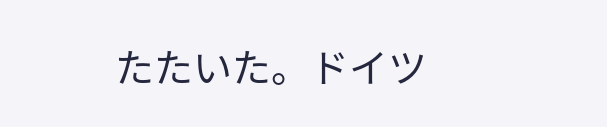たたいた。ドイツ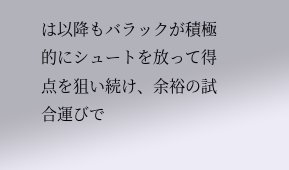は以降もバラックが積極的にシュートを放って得点を狙い続け、余裕の試合運びで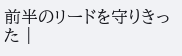前半のリードを守りきった |